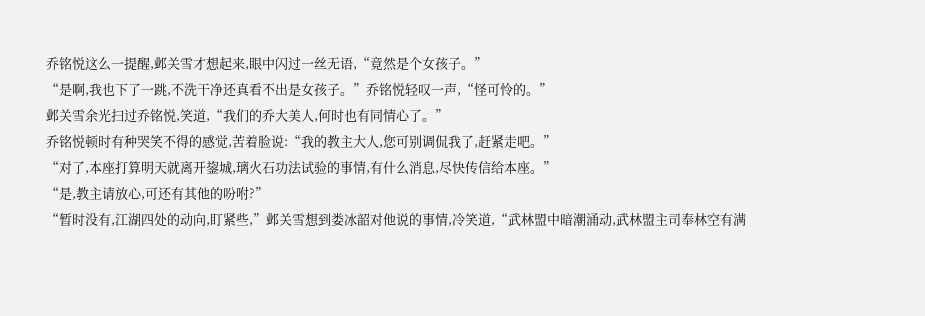乔铭悦这么一提醒,邺关雪才想起来,眼中闪过一丝无语,“竟然是个女孩子。”
“是啊,我也下了一跳,不洗干净还真看不出是女孩子。”乔铭悦轻叹一声,“怪可怜的。”
邺关雪余光扫过乔铭悦,笑道,“我们的乔大美人,何时也有同情心了。”
乔铭悦顿时有种哭笑不得的感觉,苦着脸说:“我的教主大人,您可别调侃我了,赶紧走吧。”
“对了,本座打算明天就离开鋆城,璃火石功法试验的事情,有什么消息,尽快传信给本座。”
“是,教主请放心,可还有其他的吩咐?”
“暂时没有,江湖四处的动向,盯紧些,”邺关雪想到娄冰韶对他说的事情,冷笑道,“武林盟中暗潮涌动,武林盟主司奉林空有满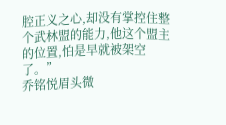腔正义之心,却没有掌控住整个武林盟的能力,他这个盟主的位置,怕是早就被架空了。”
乔铭悦眉头微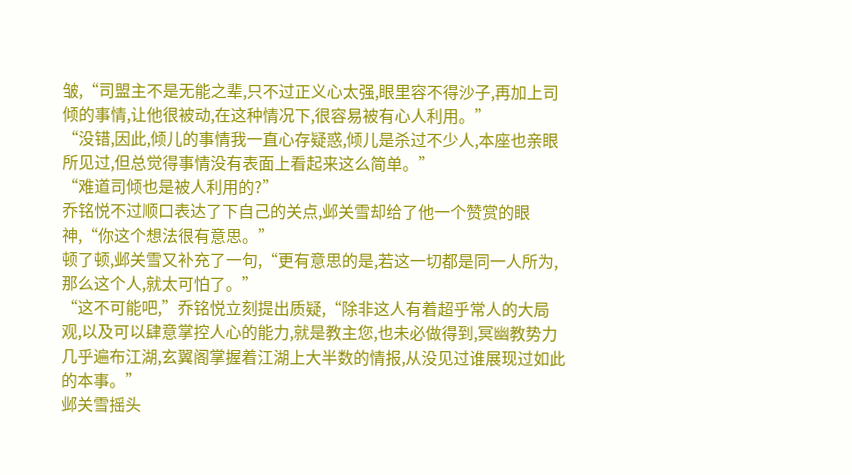皱,“司盟主不是无能之辈,只不过正义心太强,眼里容不得沙子,再加上司倾的事情,让他很被动,在这种情况下,很容易被有心人利用。”
“没错,因此,倾儿的事情我一直心存疑惑,倾儿是杀过不少人,本座也亲眼所见过,但总觉得事情没有表面上看起来这么简单。”
“难道司倾也是被人利用的?”
乔铭悦不过顺口表达了下自己的关点,邺关雪却给了他一个赞赏的眼神,“你这个想法很有意思。”
顿了顿,邺关雪又补充了一句,“更有意思的是,若这一切都是同一人所为,那么这个人,就太可怕了。”
“这不可能吧,”乔铭悦立刻提出质疑,“除非这人有着超乎常人的大局观,以及可以肆意掌控人心的能力,就是教主您,也未必做得到,冥幽教势力几乎遍布江湖,玄翼阁掌握着江湖上大半数的情报,从没见过谁展现过如此的本事。”
邺关雪摇头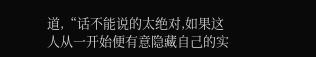道,“话不能说的太绝对,如果这人从一开始便有意隐藏自己的实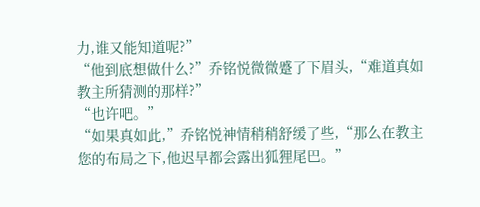力,谁又能知道呢?”
“他到底想做什么?”乔铭悦微微蹙了下眉头,“难道真如教主所猜测的那样?”
“也许吧。”
“如果真如此,”乔铭悦神情稍稍舒缓了些,“那么在教主您的布局之下,他迟早都会露出狐狸尾巴。”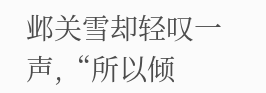邺关雪却轻叹一声,“所以倾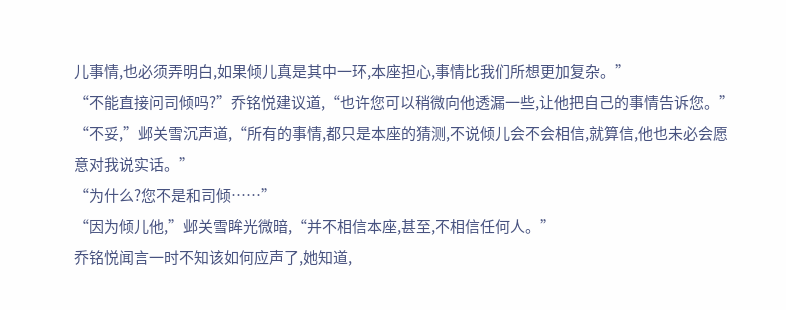儿事情,也必须弄明白,如果倾儿真是其中一环,本座担心,事情比我们所想更加复杂。”
“不能直接问司倾吗?”乔铭悦建议道,“也许您可以稍微向他透漏一些,让他把自己的事情告诉您。”
“不妥,”邺关雪沉声道,“所有的事情,都只是本座的猜测,不说倾儿会不会相信,就算信,他也未必会愿意对我说实话。”
“为什么?您不是和司倾……”
“因为倾儿他,”邺关雪眸光微暗,“并不相信本座,甚至,不相信任何人。”
乔铭悦闻言一时不知该如何应声了,她知道,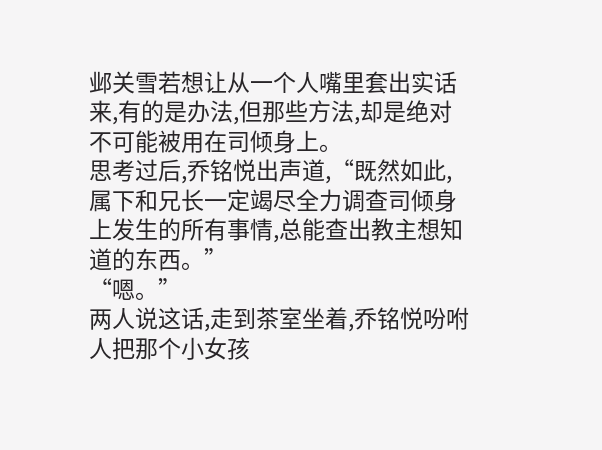邺关雪若想让从一个人嘴里套出实话来,有的是办法,但那些方法,却是绝对不可能被用在司倾身上。
思考过后,乔铭悦出声道,“既然如此,属下和兄长一定竭尽全力调查司倾身上发生的所有事情,总能查出教主想知道的东西。”
“嗯。”
两人说这话,走到茶室坐着,乔铭悦吩咐人把那个小女孩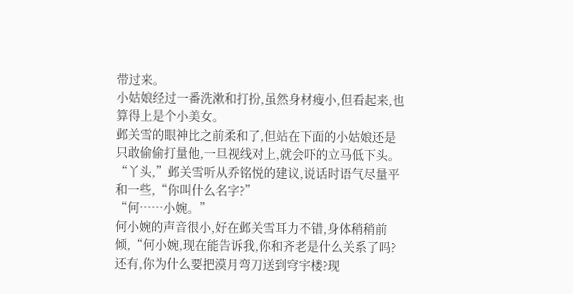带过来。
小姑娘经过一番洗漱和打扮,虽然身材瘦小,但看起来,也算得上是个小美女。
邺关雪的眼神比之前柔和了,但站在下面的小姑娘还是只敢偷偷打量他,一旦视线对上,就会吓的立马低下头。
“丫头,”邺关雪听从乔铭悦的建议,说话时语气尽量平和一些,“你叫什么名字?”
“何……小婉。”
何小婉的声音很小,好在邺关雪耳力不错,身体稍稍前倾,“何小婉,现在能告诉我,你和齐老是什么关系了吗?还有,你为什么要把漠月弯刀送到穹宇楼?现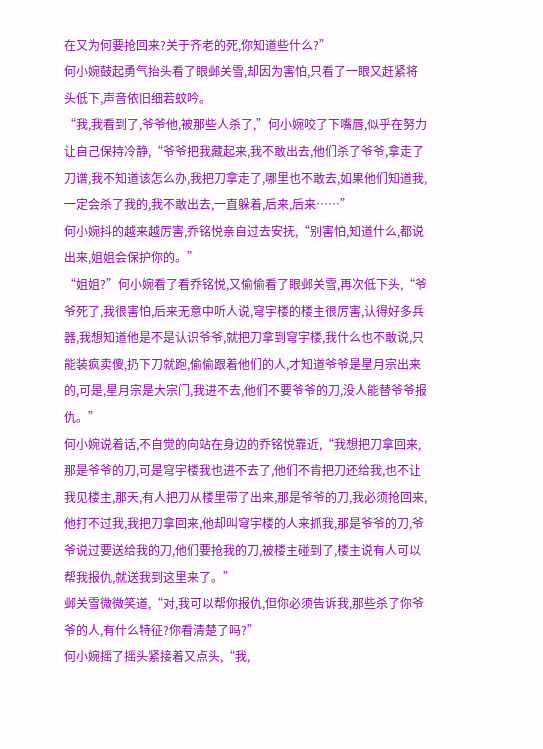在又为何要抢回来?关于齐老的死,你知道些什么?”
何小婉鼓起勇气抬头看了眼邺关雪,却因为害怕,只看了一眼又赶紧将头低下,声音依旧细若蚊吟。
“我,我看到了,爷爷他,被那些人杀了,”何小婉咬了下嘴唇,似乎在努力让自己保持冷静,“爷爷把我藏起来,我不敢出去,他们杀了爷爷,拿走了刀谱,我不知道该怎么办,我把刀拿走了,哪里也不敢去,如果他们知道我,一定会杀了我的,我不敢出去,一直躲着,后来,后来……”
何小婉抖的越来越厉害,乔铭悦亲自过去安抚,“别害怕,知道什么,都说出来,姐姐会保护你的。”
“姐姐?”何小婉看了看乔铭悦,又偷偷看了眼邺关雪,再次低下头,“爷爷死了,我很害怕,后来无意中听人说,穹宇楼的楼主很厉害,认得好多兵器,我想知道他是不是认识爷爷,就把刀拿到穹宇楼,我什么也不敢说,只能装疯卖傻,扔下刀就跑,偷偷跟着他们的人,才知道爷爷是星月宗出来的,可是,星月宗是大宗门,我进不去,他们不要爷爷的刀,没人能替爷爷报仇。”
何小婉说着话,不自觉的向站在身边的乔铭悦靠近,“我想把刀拿回来,那是爷爷的刀,可是穹宇楼我也进不去了,他们不肯把刀还给我,也不让我见楼主,那天,有人把刀从楼里带了出来,那是爷爷的刀,我必须抢回来,他打不过我,我把刀拿回来,他却叫穹宇楼的人来抓我,那是爷爷的刀,爷爷说过要送给我的刀,他们要抢我的刀,被楼主碰到了,楼主说有人可以帮我报仇,就送我到这里来了。”
邺关雪微微笑道,“对,我可以帮你报仇,但你必须告诉我,那些杀了你爷爷的人,有什么特征?你看清楚了吗?”
何小婉摇了摇头紧接着又点头,“我,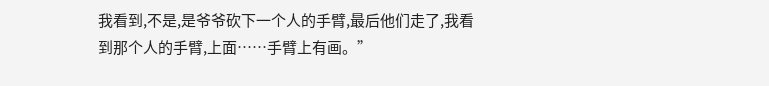我看到,不是,是爷爷砍下一个人的手臂,最后他们走了,我看到那个人的手臂,上面……手臂上有画。”